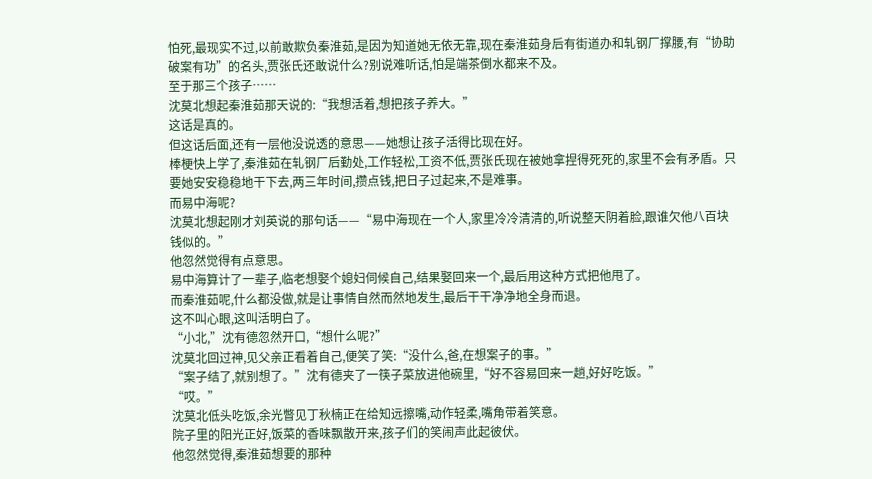怕死,最现实不过,以前敢欺负秦淮茹,是因为知道她无依无靠,现在秦淮茹身后有街道办和轧钢厂撑腰,有“协助破案有功”的名头,贾张氏还敢说什么?别说难听话,怕是端茶倒水都来不及。
至于那三个孩子……
沈莫北想起秦淮茹那天说的:“我想活着,想把孩子养大。”
这话是真的。
但这话后面,还有一层他没说透的意思——她想让孩子活得比现在好。
棒梗快上学了,秦淮茹在轧钢厂后勤处,工作轻松,工资不低,贾张氏现在被她拿捏得死死的,家里不会有矛盾。只要她安安稳稳地干下去,两三年时间,攒点钱,把日子过起来,不是难事。
而易中海呢?
沈莫北想起刚才刘英说的那句话——“易中海现在一个人,家里冷冷清清的,听说整天阴着脸,跟谁欠他八百块钱似的。”
他忽然觉得有点意思。
易中海算计了一辈子,临老想娶个媳妇伺候自己,结果娶回来一个,最后用这种方式把他甩了。
而秦淮茹呢,什么都没做,就是让事情自然而然地发生,最后干干净净地全身而退。
这不叫心眼,这叫活明白了。
“小北,”沈有德忽然开口,“想什么呢?”
沈莫北回过神,见父亲正看着自己,便笑了笑:“没什么,爸,在想案子的事。”
“案子结了,就别想了。”沈有德夹了一筷子菜放进他碗里,“好不容易回来一趟,好好吃饭。”
“哎。”
沈莫北低头吃饭,余光瞥见丁秋楠正在给知远擦嘴,动作轻柔,嘴角带着笑意。
院子里的阳光正好,饭菜的香味飘散开来,孩子们的笑闹声此起彼伏。
他忽然觉得,秦淮茹想要的那种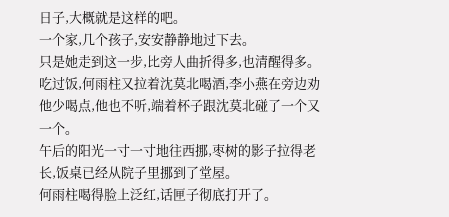日子,大概就是这样的吧。
一个家,几个孩子,安安静静地过下去。
只是她走到这一步,比旁人曲折得多,也清醒得多。
吃过饭,何雨柱又拉着沈莫北喝酒,李小燕在旁边劝他少喝点,他也不听,端着杯子跟沈莫北碰了一个又一个。
午后的阳光一寸一寸地往西挪,枣树的影子拉得老长,饭桌已经从院子里挪到了堂屋。
何雨柱喝得脸上泛红,话匣子彻底打开了。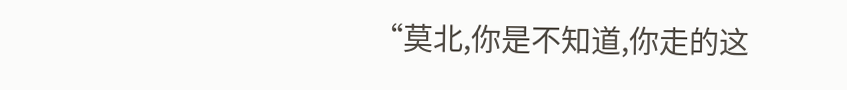“莫北,你是不知道,你走的这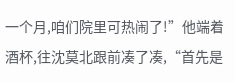一个月,咱们院里可热闹了!”他端着酒杯,往沈莫北跟前凑了凑,“首先是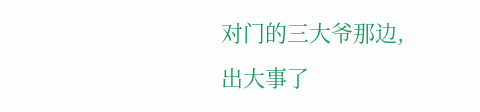对门的三大爷那边,出大事了